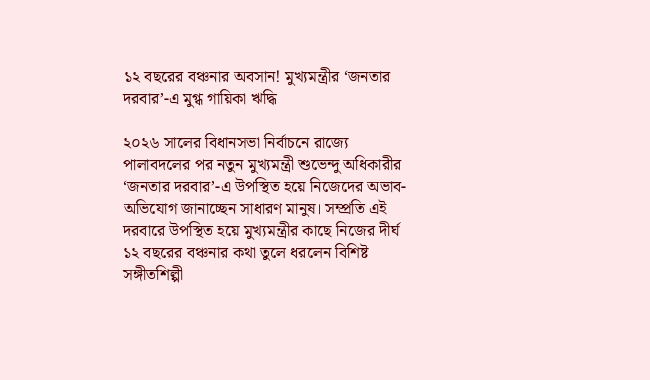১২ বছরের বঞ্চনার অবসান! মুখ্যমন্ত্রীর ‘জনতার দরবার’-এ মুগ্ধ গায়িকা ঋদ্ধি

২০২৬ সালের বিধানসভা নির্বাচনে রাজ্যে পালাবদলের পর নতুন মুখ্যমন্ত্রী শুভেন্দু অধিকারীর ‘জনতার দরবার’-এ উপস্থিত হয়ে নিজেদের অভাব-অভিযোগ জানাচ্ছেন সাধারণ মানুষ। সম্প্রতি এই দরবারে উপস্থিত হয়ে মুখ্যমন্ত্রীর কাছে নিজের দীর্ঘ ১২ বছরের বঞ্চনার কথা তুলে ধরলেন বিশিষ্ট সঙ্গীতশিল্পী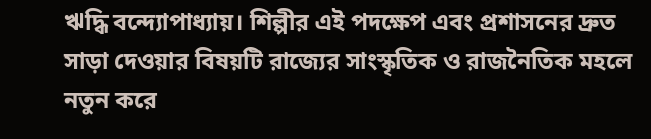ঋদ্ধি বন্দ্যোপাধ্যায়। শিল্পীর এই পদক্ষেপ এবং প্রশাসনের দ্রুত সাড়া দেওয়ার বিষয়টি রাজ্যের সাংস্কৃতিক ও রাজনৈতিক মহলে নতুন করে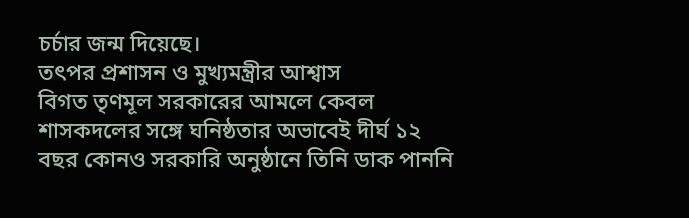চর্চার জন্ম দিয়েছে।
তৎপর প্রশাসন ও মুখ্যমন্ত্রীর আশ্বাস
বিগত তৃণমূল সরকারের আমলে কেবল শাসকদলের সঙ্গে ঘনিষ্ঠতার অভাবেই দীর্ঘ ১২ বছর কোনও সরকারি অনুষ্ঠানে তিনি ডাক পাননি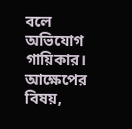বলে অভিযোগ গায়িকার। আক্ষেপের বিষয়,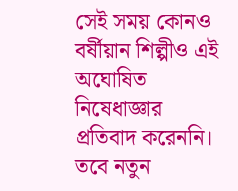সেই সময় কোনও বর্ষীয়ান শিল্পীও এই অঘোষিত নিষেধাজ্ঞার প্রতিবাদ করেননি। তবে নতুন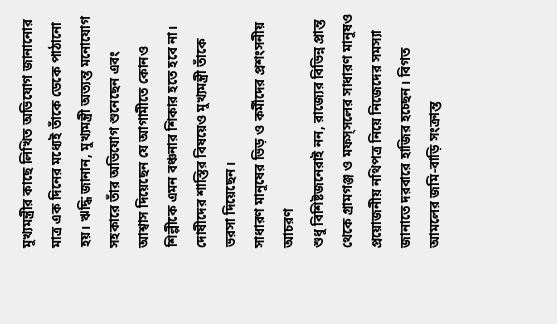মুখ্যমন্ত্রীর কাছে লিখিত অভিযোগ জানানোর মাত্র এক দিনের মধ্যেই তাঁকে ডেকে পাঠানো হয়। ঋদ্ধি জানান, মুখ্যমন্ত্রী অত্যন্ত মনোযোগ সহকারে তাঁর অভিযোগ শুনেছেন এবং আশ্বাস দিয়েছেন যে আগামীতে কোনও শিল্পীকে এমন বঞ্চনার শিকার হতে হবে না। দোষীদের শাস্তির বিষয়েও মুখ্যমন্ত্রী তাঁকে ভরসা দিয়েছেন।
সাধারণ মানুষের ভিড় ও কর্মীদের প্রশংসনীয় আচরণ
শুধু বিশিষ্টজনেরাই নন, রাজ্যের বিভিন্ন প্রান্ত থেকে গ্রামগঞ্জ ও মফস্সলের সাধারণ মানুষও প্রয়োজনীয় নথিপত্র নিয়ে নিজেদের সমস্যা জানাতে দরবারে হাজির হচ্ছেন। বিগত আমলের জমি-বাড়ি সংক্রান্ত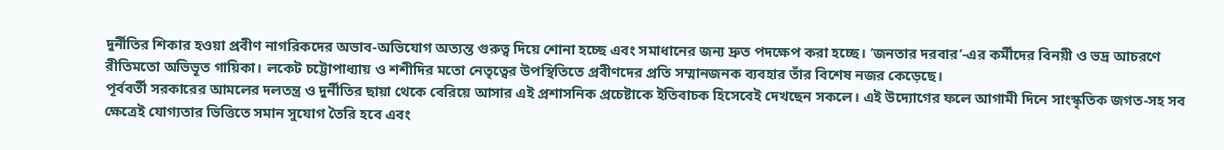দুর্নীতির শিকার হওয়া প্রবীণ নাগরিকদের অভাব-অভিযোগ অত্যন্ত গুরুত্ব দিয়ে শোনা হচ্ছে এবং সমাধানের জন্য দ্রুত পদক্ষেপ করা হচ্ছে। ‘জনতার দরবার’-এর কর্মীদের বিনয়ী ও ভদ্র আচরণে রীতিমতো অভিভূত গায়িকা। লকেট চট্টোপাধ্যায় ও শশীদির মতো নেতৃত্বের উপস্থিতিতে প্রবীণদের প্রতি সম্মানজনক ব্যবহার তাঁর বিশেষ নজর কেড়েছে।
পূর্ববর্তী সরকারের আমলের দলতন্ত্র ও দুর্নীতির ছায়া থেকে বেরিয়ে আসার এই প্রশাসনিক প্রচেষ্টাকে ইতিবাচক হিসেবেই দেখছেন সকলে। এই উদ্যোগের ফলে আগামী দিনে সাংস্কৃতিক জগত-সহ সব ক্ষেত্রেই যোগ্যতার ভিত্তিতে সমান সুযোগ তৈরি হবে এবং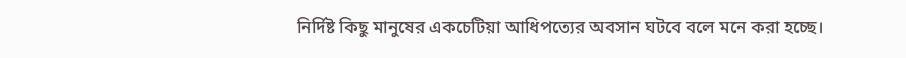নির্দিষ্ট কিছু মানুষের একচেটিয়া আধিপত্যের অবসান ঘটবে বলে মনে করা হচ্ছে।